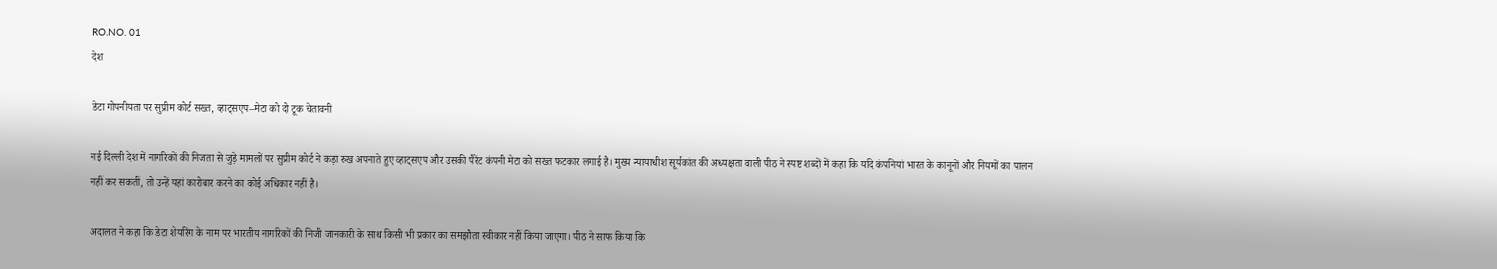RO.NO. 01
देश

डेटा गोपनीयता पर सुप्रीम कोर्ट सख्त, व्हाट्सएप–मेटा को दो टूक चेतावनी

नई दिल्ली देश में नागरिकों की निजता से जुड़े मामलों पर सुप्रीम कोर्ट ने कड़ा रुख अपनाते हुए व्हाट्सएप और उसकी पैरेंट कंपनी मेटा को सख्त फटकार लगाई है। मुख्य न्यायाधीश सूर्यकांत की अध्यक्षता वाली पीठ ने स्पष्ट शब्दों में कहा कि यदि कंपनियां भारत के कानूनों और नियमों का पालन नहीं कर सकतीं, तो उन्हें यहां कारोबार करने का कोई अधिकार नहीं है।

अदालत ने कहा कि डेटा शेयरिंग के नाम पर भारतीय नागरिकों की निजी जानकारी के साथ किसी भी प्रकार का समझौता स्वीकार नहीं किया जाएगा। पीठ ने साफ किया कि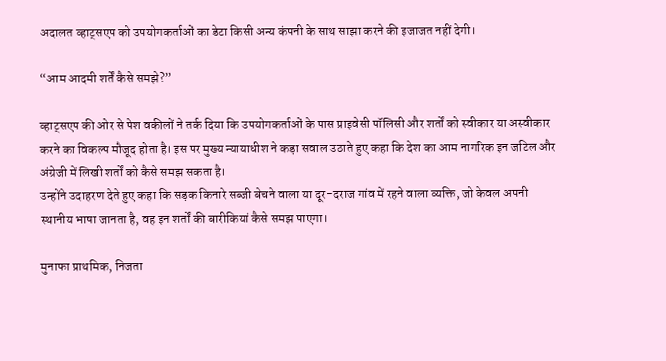अदालत व्हाट्सएप को उपयोगकर्ताओं का डेटा किसी अन्य कंपनी के साथ साझा करने की इजाजत नहीं देगी।

“आम आदमी शर्तें कैसे समझे?”

व्हाट्सएप की ओर से पेश वकीलों ने तर्क दिया कि उपयोगकर्ताओं के पास प्राइवेसी पॉलिसी और शर्तों को स्वीकार या अस्वीकार करने का विकल्प मौजूद होता है। इस पर मुख्य न्यायाधीश ने कड़ा सवाल उठाते हुए कहा कि देश का आम नागरिक इन जटिल और अंग्रेजी में लिखी शर्तों को कैसे समझ सकता है।
उन्होंने उदाहरण देते हुए कहा कि सड़क किनारे सब्जी बेचने वाला या दूर-दराज गांव में रहने वाला व्यक्ति, जो केवल अपनी स्थानीय भाषा जानता है, वह इन शर्तों की बारीकियां कैसे समझ पाएगा।

मुनाफा प्राथमिक, निजता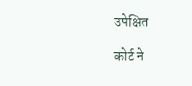उपेक्षित

कोर्ट ने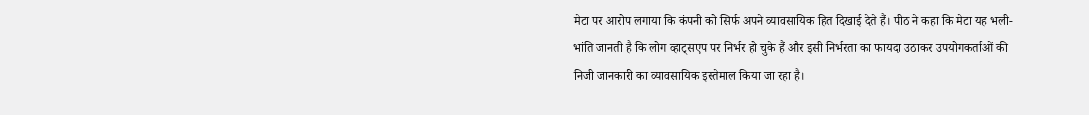मेटा पर आरोप लगाया कि कंपनी को सिर्फ अपने व्यावसायिक हित दिखाई देते हैं। पीठ ने कहा कि मेटा यह भली-भांति जानती है कि लोग व्हाट्सएप पर निर्भर हो चुके हैं और इसी निर्भरता का फायदा उठाकर उपयोगकर्ताओं की निजी जानकारी का व्यावसायिक इस्तेमाल किया जा रहा है।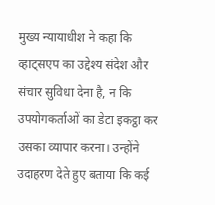मुख्य न्यायाधीश ने कहा कि व्हाट्सएप का उद्देश्य संदेश और संचार सुविधा देना है, न कि उपयोगकर्ताओं का डेटा इकट्ठा कर उसका व्यापार करना। उन्होंने उदाहरण देते हुए बताया कि कई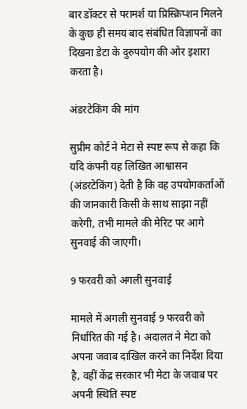बार डॉक्टर से परामर्श या प्रिस्क्रिप्शन मिलने के कुछ ही समय बाद संबंधित विज्ञापनों का दिखना डेटा के दुरुपयोग की ओर इशारा करता है।

अंडरटेकिंग की मांग

सुप्रीम कोर्ट ने मेटा से स्पष्ट रूप से कहा कि यदि कंपनी यह लिखित आश्वासन (अंडरटेकिंग) देती है कि वह उपयोगकर्ताओं की जानकारी किसी के साथ साझा नहीं करेगी, तभी मामले की मेरिट पर आगे सुनवाई की जाएगी।

9 फरवरी को अगली सुनवाई

मामले में अगली सुनवाई 9 फरवरी को निर्धारित की गई है। अदालत ने मेटा को अपना जवाब दाखिल करने का निर्देश दिया है, वहीं केंद्र सरकार भी मेटा के जवाब पर अपनी स्थिति स्पष्ट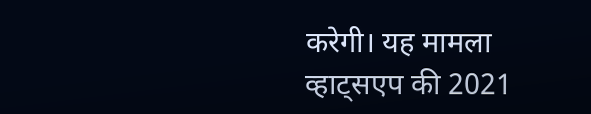करेगी। यह मामला व्हाट्सएप की 2021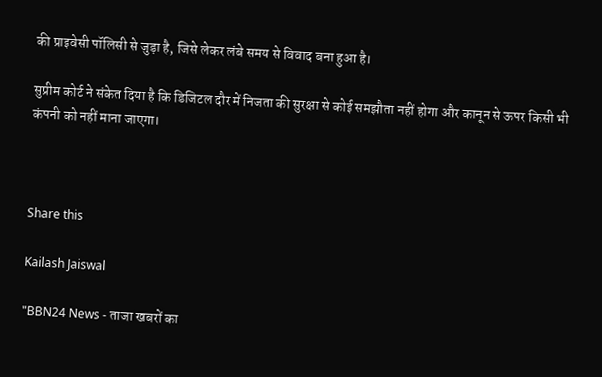की प्राइवेसी पॉलिसी से जुड़ा है, जिसे लेकर लंबे समय से विवाद बना हुआ है।

सुप्रीम कोर्ट ने संकेत दिया है कि डिजिटल दौर में निजता की सुरक्षा से कोई समझौता नहीं होगा और कानून से ऊपर किसी भी कंपनी को नहीं माना जाएगा।



Share this

Kailash Jaiswal

"BBN24 News - ताजा खबरों का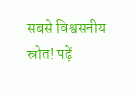सबसे विश्वसनीय स्रोत! पढ़ें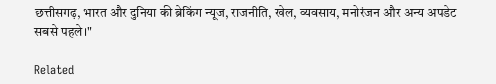छत्तीसगढ़, भारत और दुनिया की ब्रेकिंग न्यूज, राजनीति, खेल, व्यवसाय, मनोरंजन और अन्य अपडेट सबसे पहले।"

Related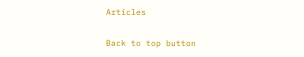Articles

Back to top button